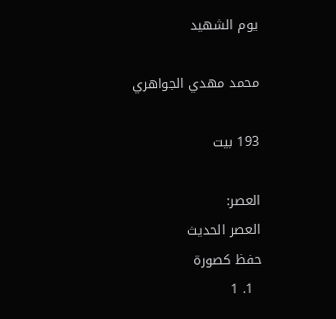يوم الشهيد

محمد مهدي الجواهري

193 بيت

العصر:
العصر الحديث
حفظ كصورة
  1. 1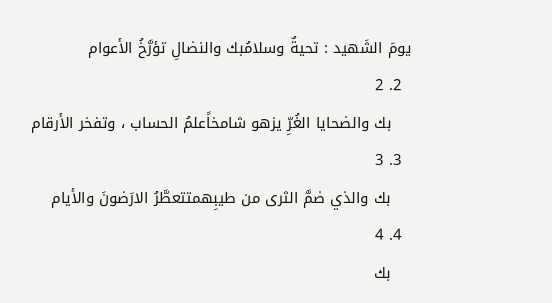يومَ الشَهيد : تحيةٌ وسلامُبك والنضالِ تؤرَّخُ الأعوام
  2. 2
    بك والضحايا الغُرِّ يزهو شامخاًعلمُ الحساب ، وتفخر الأرقام
  3. 3
    بك والذي ضمَّ الثرى من طيبِهمتتعطَّرُ الارَضونَ والأيام
  4. 4
    بك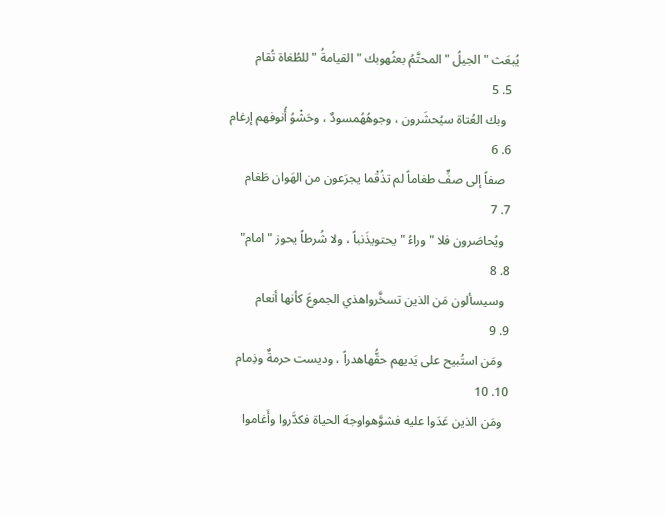يُبعَث " الجيلُ " المحتَّمُ بعثُهوبك " القيامةُ " للطُغاة تُقام
  5. 5
    وبك العُتاة سيُحشَرون ، وجوهُهُمسودٌ ، وحَشْوُ أُنوفهم إرغام
  6. 6
    صفاً إلى صفٍّ طغاماً لم تذُقْما يجرَعون من الهَوان طَغام
  7. 7
    ويُحاصَرون فلا " وراءُ " يحتويذَنباً ، ولا شُرطاً يحوز " امام"
  8. 8
    وسيسألون مَن الذين تسخَّرواهذي الجموعَ كأنها أنعام
  9. 9
    ومَن استُبيح على يَديهم حقُّهاهدراً ، وديست حرمةٌ وذِمام
  10. 10
    ومَن الذين عَدَوا عليه فشوَّهواوجهَ الحياة فكدَّروا وأَغاموا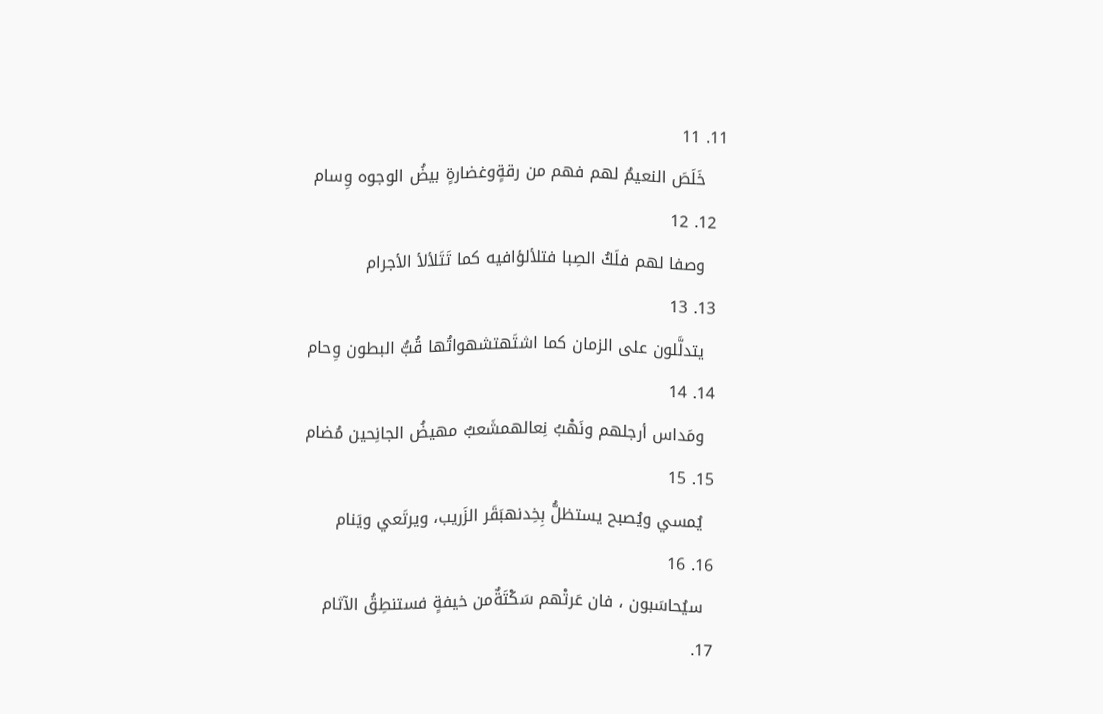11. 11
    خَلَصَ النعيمُ لهم فهم من رقةٍوغضارةٍ بيضُ الوجوه وِسام
  12. 12
    وصفا لهم فلَكُ الصِبا فتلألؤافيه كما تَتَلألأ الأجرام
  13. 13
    يتدلَّلون على الزمان كما اشتَهتشهواتُها قُبُّ البطون وِحام
  14. 14
    ومَداس أرجلهم ونَهْبُ نِعالهمشَعبٌ مهيضُ الجانِحين مُضام
  15. 15
    يُمسي ويُصبح يستظلُّ بِخِدنهبَقَر الزَريب، ويرتَعي ويَنام
  16. 16
    سيُحاسَبون ، فان عَرتْهم سَكْتَةٌمن خيفةٍ فستنطِقُ الآثام
  17.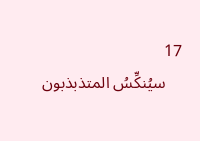17
    سيُنكِّسُ المتذبذبون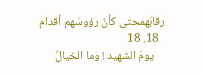رقابَهمحتى كأنّ رؤوسَهم أقدام
  18. 18
    يومَ الشهيد ! وما الخيالُ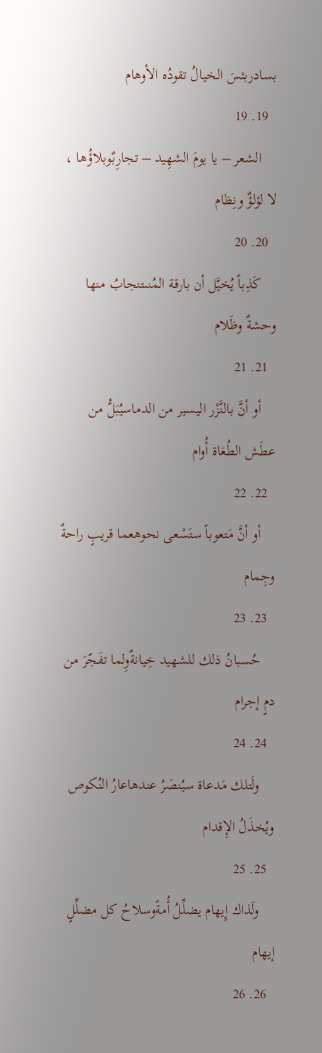بسادربئسَ الخيالُ تقودُه الأوهام
  19. 19
    الشعر – يا يومَ الشهِيد – تجارِبٌوبلاؤُها ، لا لؤلؤٌ ونِظام
  20. 20
    كَذِباً يُخيَّل أن بارقة المُنىتنجابُ منها وحشةٌ وظَلام
  21. 21
    أو أنَّ بالنَّزْر اليسير من الدماسيُبَلُّ من عطَش الطُغاة أُوام
  22. 22
    أو أنَّ مَتعوباً ستَسْعى نحوهعما قريبٍ راحةٌ وجِمام
  23. 23
    حُسبانُ ذلك للشهيد خِيانةٌوِلما تفَجّرَ من دمٍ إجرام
  24. 24
    ولَتلك مَدعاة سيُنصَرُ عندهاعارُ النُكوص ويُخذَلُ الإِقدام
  25. 25
    ولَذاك إِيهام يضلِّلُ أُمةًوسلاحُ كل مضلِّلٍ إيهام
  26. 26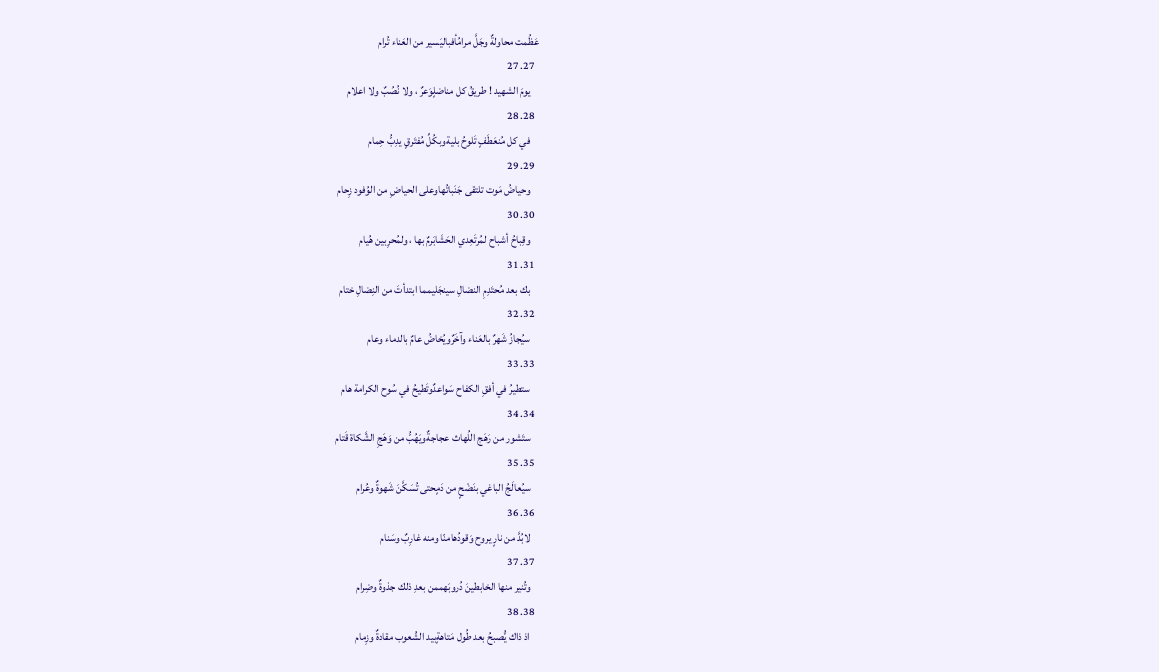عَظُمت محاولةٌ وجَلَّ مرامُأفباليَسير من العَناء تُرام
  27. 27
    يومَ الشهيد ! طريقُ كل مناضلٍوَعرٌ ، ولا نُصُبٌ ولا اعلام
  28. 28
    في كل مُنعَطَفٍ تَلوحُ بليةوبكُلِّ مُفتَرقٍ يدِبُّ حِمام
  29. 29
    وحياضُ مَوت تلتقى جَنَباتُهاوعلى الحياضِ من الوُفود زِحام
  30. 30
    وقِباحُ أشباح لمُرتَعِدي الحَشَابَرمٌ بها ، ولمُحرِبين هُيام
  31. 31
    بك بعد مُحتَدِمِ النضالِ سينجَليمما ابتدأتَ من النِضالِ ختام
  32. 32
    سيُجازُ شَهرٌ بالعَناء وآخَرٌويُخاضُ عامٌ بالدماء وعام
  33. 33
    ستطيرُ في أفقِ الكفاح سَواعدٌوتَطيحُ في سُوح الكرامة هام
  34. 34
    ستَشور من رَهَج اللُهاث عجاجةٌويَهُبُّ من وَهَجِ الشَّكاة قَتام
  35. 35
    سيُعالَجُ الباغي بنَضْحٍ من دَمٍحتى تُسَكَّنَ شَهوةٌ وعُرام
  36. 36
    لابُدَّ من نارٍ يروح وَقودُهامنّا ومنه غارِبٌ وسَنام
  37. 37
    وتُنير منها الخابطينَ دُروبَهممن بعدِ ذلك جذوةٌ وضِرام
  38. 38
    اذ ذاك يًُصبحُ بعد طُول مَتاهةٍبيد الشُعوب مقادةٌ وزِمام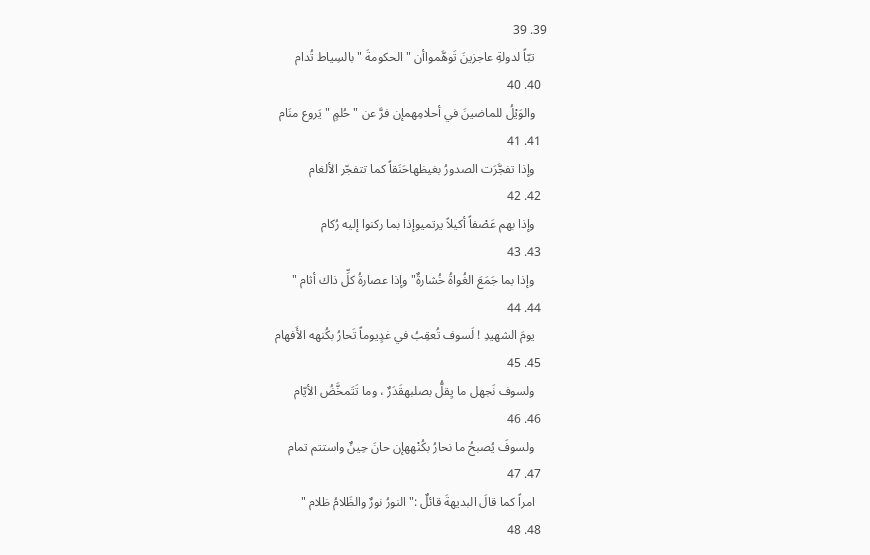39. 39
    تبّاً لدولةِ عاجزينَ تَوهَّمواأن " الحكومةَ " بالسِياط تُدام
  40. 40
    والوَيْلُ للماضينَ في أحلامِهمإن فرَّ عن " حُلمٍ " يَروع منَام
  41. 41
    وإذا تفجَّرَت الصدورُ بغيظهاحَنَقاً كما تتفجّر الألغام
  42. 42
    وإذا بهم عَصْفاً أكيلاً يرتميوإذا بما ركنوا إليه رُكام
  43. 43
    وإذا بما جَمَعَ الغُواةُ خُشارةٌ" وإذا عصارةُ كلِّ ذاك أثام "
  44. 44
    يومَ الشهيدِ ! لَسوف تُعقِبُ في غدٍيوماً تَحارُ بكُنهه الأَفهام
  45. 45
    ولسوف نَجهل ما يِقلُّ بصلبهقَدَرٌ ، وما تَتَمخَّضُ الأيّام
  46. 46
    ولسوفَ يُصبحُ ما نحارُ بكُنْههإن حانَ حِينٌ واستتم تمام
  47. 47
    امراً كما قالَ البديهةَ قائلٌ :" النورُ نورٌ والظَلامُ ظلام "
  48. 48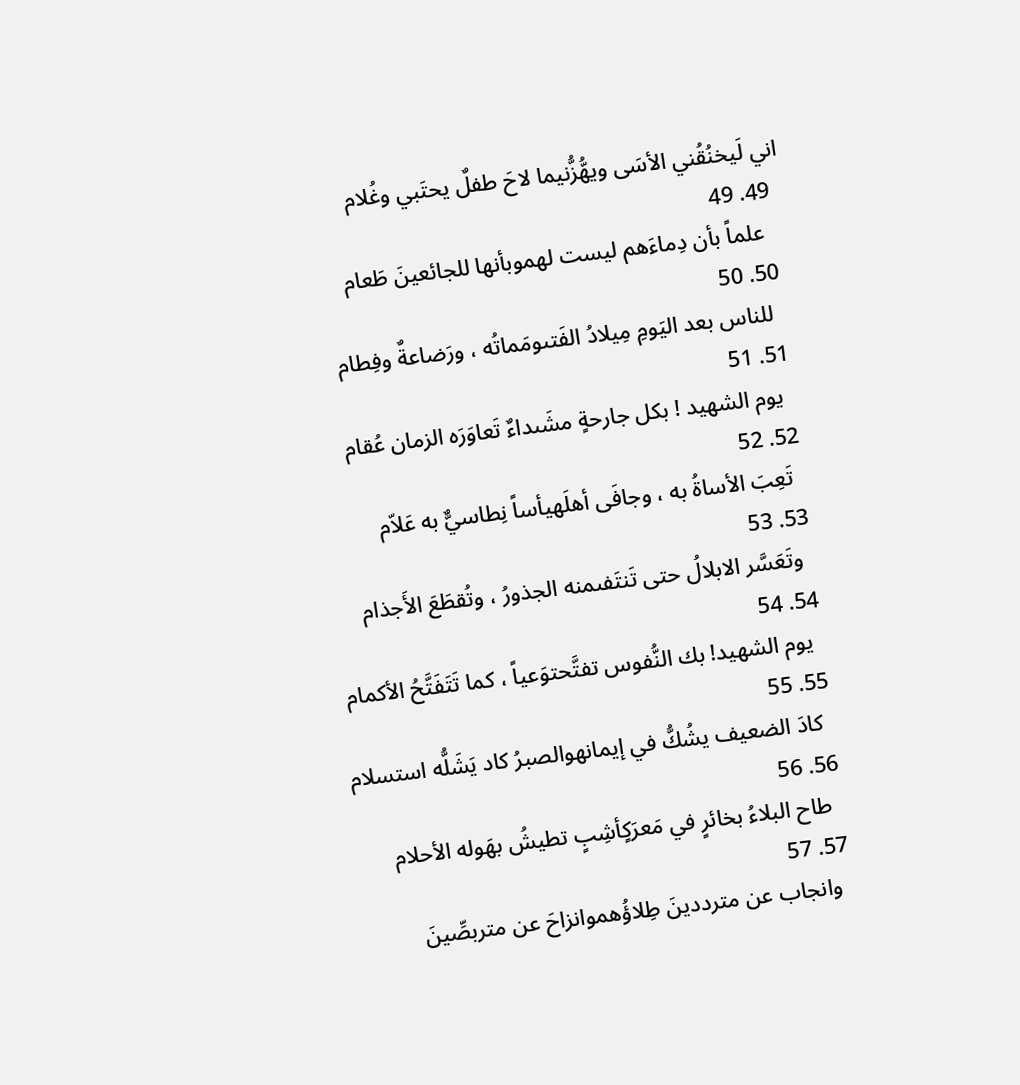اني لَيخنُقُني الأسَى ويهُّزُّنيما لاحَ طفلٌ يحتَبي وغُلام
  49. 49
    علماً بأن دِماءَهم ليست لهموبأنها للجائعينَ طَعام
  50. 50
    للناس بعد اليَومِ مِيلادُ الفَتىومَماتُه ، ورَضاعةٌ وفِطام
  51. 51
    يوم الشهيد ! بكل جارحةٍ مشَىداءٌ تَعاوَرَه الزمان عُقام
  52. 52
    تَعِبَ الأساةُ به ، وجافَى أهلَهيأساً نِطاسيٌّ به عَلاّم
  53. 53
    وتَعَسَّر الابلالُ حتى تَنتَفىمنه الجذورُ ، وتُقطَعَ الأَجذام
  54. 54
    يوم الشهيد! بك النُّفوس تفتَّحتوَعياً ، كما تَتَفَتَّحُ الأكمام
  55. 55
    كادَ الضعيف يشُكُّ في إيمانهوالصبرُ كاد يَشَلُّه استسلام
  56. 56
    طاح البلاءُ بخائرٍ في مَعرَكٍأشِبٍ تطيشُ بهَوله الأحلام
  57. 57
    وانجاب عن مترددينَ طِلاؤُهموانزاحَ عن متربصِّينَ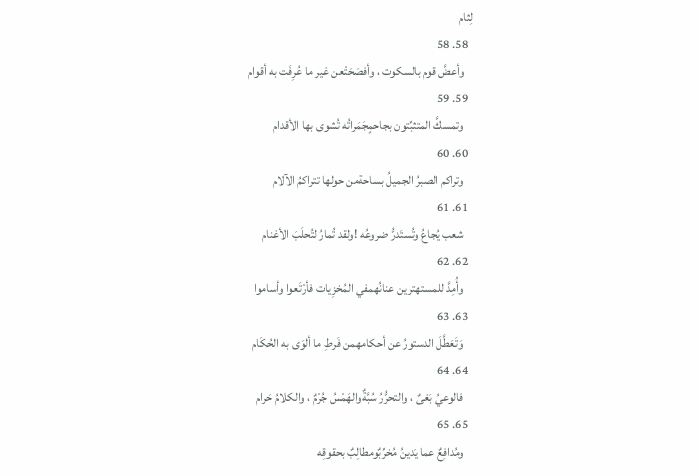لِثام
  58. 58
    وأعضَّ قوم بالسكوت ، وأفصَحَتْعن غير ما عُرِفَت به أقوام
  59. 59
    وتمسكَّ المتثبِّتون بجاحمٍجَمَراتُه تُشوى بها الأقدام
  60. 60
    وتراكم الصبرُ الجميلُ بساحةمن حولها تتراكمُ الآلام
  61. 61
    شعب يُجاعُ وتُستَدرُّ ضروعُه !ولقد تُمارُ لتُحلَبَ الأغنام
  62. 62
    وأُمِدَّ للمستهترين عنانُهمفي المُخزِيات فأرْتَعوا وأساموا
  63. 63
    وَتَعَطَّلَ الدستورُ عن أحكامهمن فَرطِ ما ألوَى به الحُكَام
  64. 64
    فالوعيُ بَغىٌ ، والتحرُّرُ سُبَّةٌوالهَمْسُ جُرْمٌ ، والكلامُ حَرام
  65. 65
    ومُدافِعٌ عما يَدينُ مُخرِّبٌومطالِبٌ بحقوقِه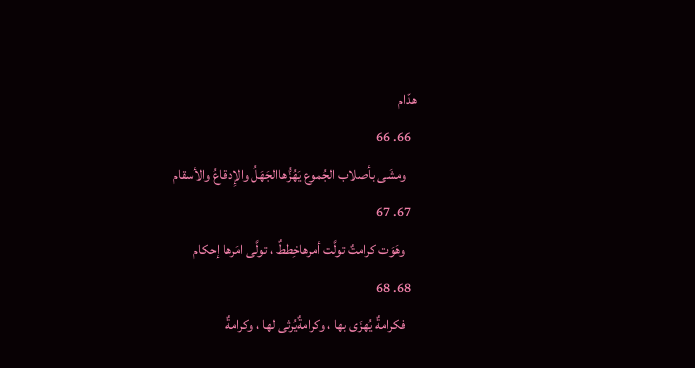هدّام
  66. 66
    ومشَى بأصلاب الجُموع يَهُزُّهاالجَهَلُ والإِدقاعُ والأسقام
  67. 67
    وهَوَت كرامتٌ تولَّت أمرهاخِططٌ ، تولَّى امَرها إحكام
  68. 68
    فكرامةٌ يُهزَى بها ، وكرامةٌيُرثى لها ، وكرامةٌ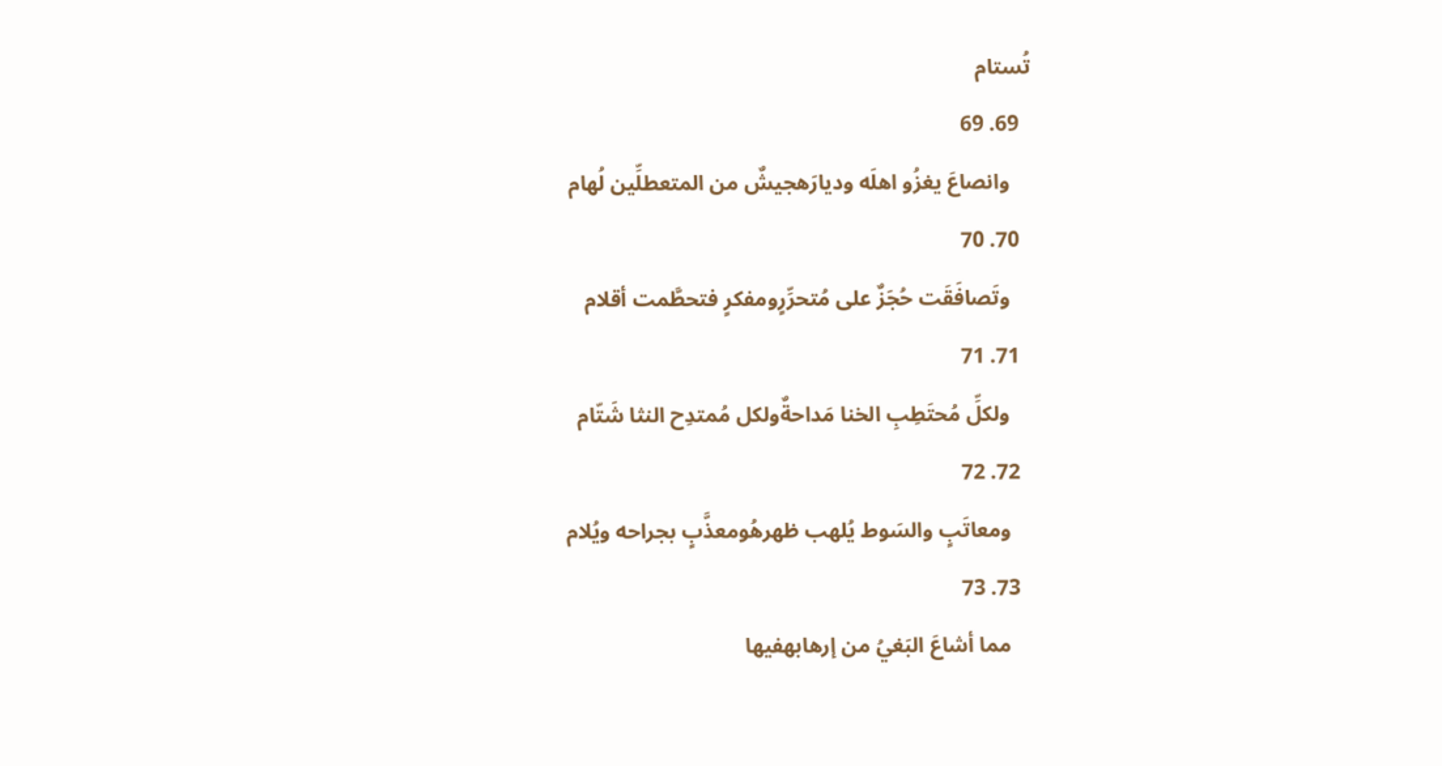تُستام
  69. 69
    وانصاعَ يغزُو اهلَه وديارَهجيشٌ من المتعطلِّين لُهام
  70. 70
    وتَصافَقَت حُجَزٌ على مُتحرِّرٍومفكرٍ فتحطَّمت أقلام
  71. 71
    ولكلِّ مُحتَطِبِ الخنا مَداحةٌولكل مُمتدِح النثا شَتّام
  72. 72
    ومعاتَبٍ والسَوط يُلهب ظهرهُومعذَّبٍ بجراحه ويُلام
  73. 73
    مما أشاعَ البَغيُ من إرهابهفيها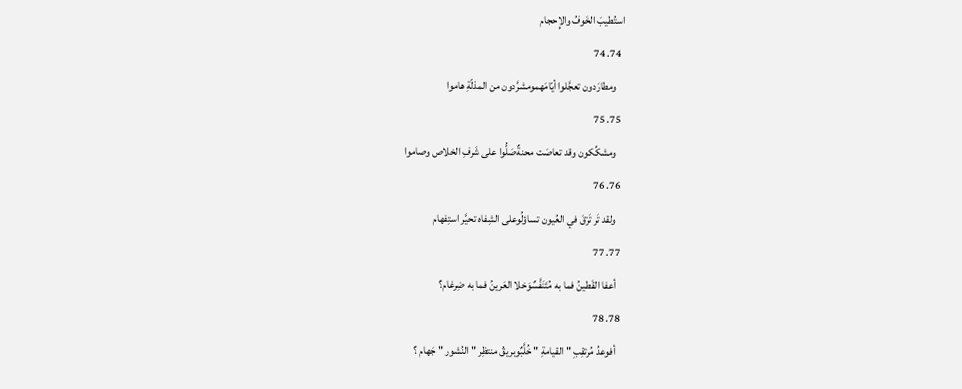استُطيبَ الخَوفُ والإِحجام
  74. 74
    ومطارَدون تعجَّلوا أيّامَهمومشرَّدون من المذلّةِ هاموا
  75. 75
    ومشكِّكون وقد تعاصَت محنةٌصَلُّوا على شَرفِ الخلاص وصاموا
  76. 76
    ولقد تَر تَرْقَ في العُيون تساؤلُوعلى الشِفاه تحيَّر استِفهام
  77. 77
    أعفا القَطينُ فما به مُتَنَفَّسٌوَخلا العَرينُ فما به ضِرغام؟
  78. 78
    أفوعدُ مُرتقِبِ " القيامةِ " خُلَّبٌوبريقُ منتظِر " النُشور " جَهام ؟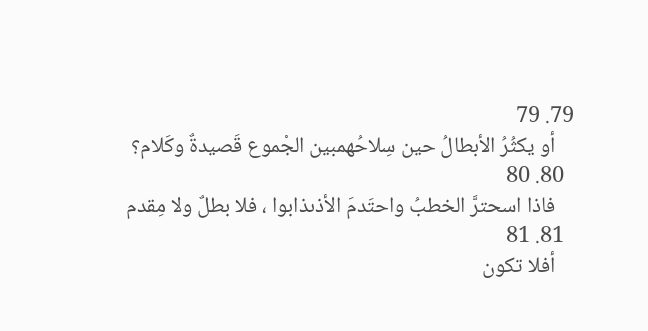79. 79
    أو يكثُرُ الأبطالُ حين سِلاحُهمبين الجْموع قَصيدةٌ وكَلام؟
  80. 80
    فاذا اسحترَّ الخطبُ واحتَدمَ الأذىذابوا ، فلا بطلٌ ولا مِقدم
  81. 81
    أفلا تكون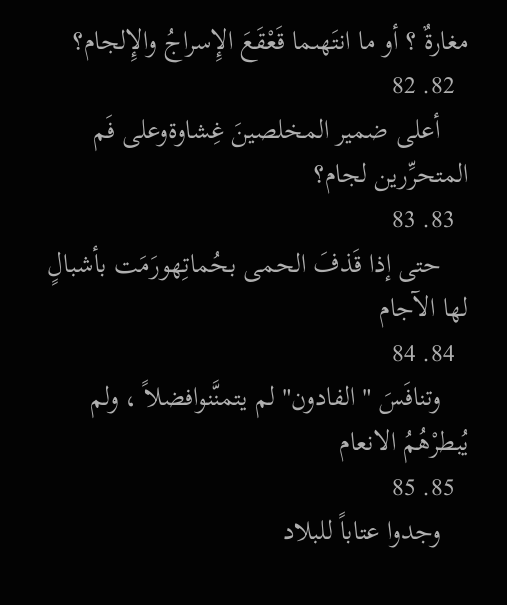مغارةٌ ؟ أو ما انتَهىما قَعْقَعَ الإِسراجُ والإِلجام؟
  82. 82
    أعلى ضمير المخلصينَ غِشاوةوعلى فَم المتحرِّرين لجام؟
  83. 83
    حتى إذا قَذفَ الحمى بحُماتِهورَمَت بأشبالٍ لها الآجام
  84. 84
    وتنافَسَ " الفادون" لم يتمنَّنوافضلاً ، ولم يُبطرْهُمُ الانعام
  85. 85
    وجدوا عتاباً للبلاد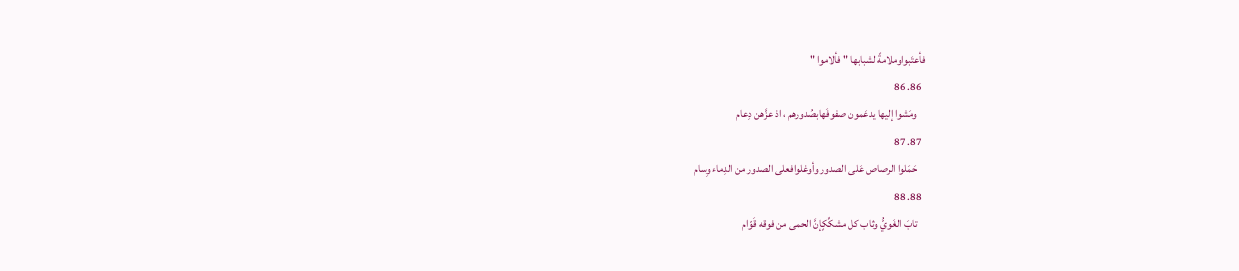فأعتَبواوملامةً لشبابها " فألاموا "
  86. 86
    ومَشوا إليها يدعَمون صفوفَهابصُدورهم ، اذ عزَّهن دِعام
  87. 87
    حَمَلوا الرصاص عَلى الصدور وأوغلوافعلى الصدور من الدِماء وِسام
  88. 88
    تابَ الغَويُّ وثاب كل مشكِّكٍإنَّ الحمى من فوقه قَوّام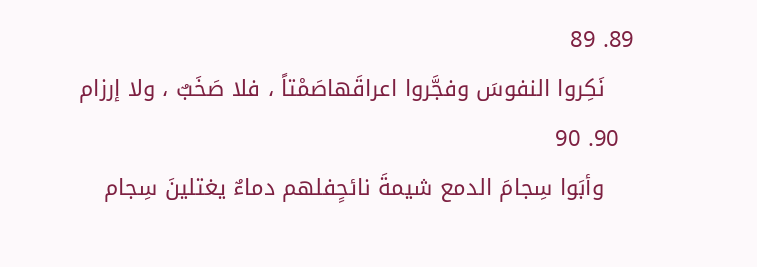89. 89
    نَكِروا النفوسَ وفجَّروا اعراقَهاصَمْتاً ، فلا صَخَبٌ ، ولا إرزام
  90. 90
    وأبَوا سِجامَ الدمع شيمةَ نائحٍفلهم دماءٌ يغتلينَ سِجام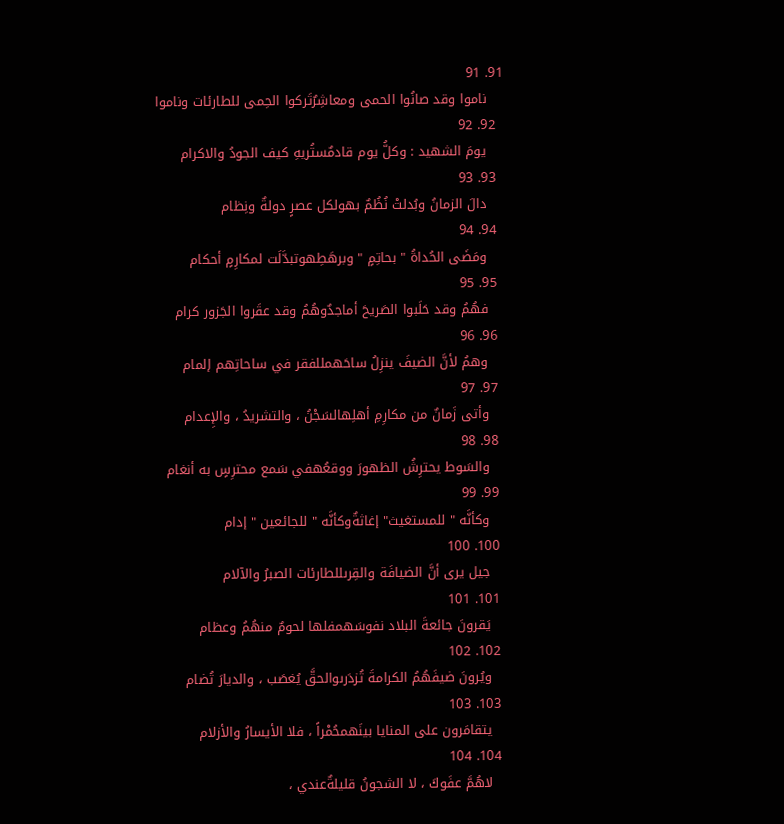91. 91
    ناموا وقد صانُوا الحمى ومعاشِرٌتَركوا الحِمى للطارئات وناموا
  92. 92
    يومَ الشهيد : وكلُّ يوم قادمٌستُريهِ كيف الجودُ والاكرام
  93. 93
    دالَ الزمانُ وبُدلتْ نُظُمٌ بهولكل عصرٍ دولةٌ ونِظام
  94. 94
    ومَضَى الحُداةُ " بحاتِمٍ " وبرهَطِهوتبدَّلَت لمكارِمٍ أحكام
  95. 95
    فهُمُ وقد حَلَبوا الصَريحَ أماجدٌوهُمُ وقد عقَروا الجَزور كرام
  96. 96
    وهمُ لأنَّ الضيفَ ينزِلُ ساحَهمللفقر في ساحاتِهم إلمام
  97. 97
    وأتى زَمانٌ من مكارِمِ أهلِهالسَجْنُ ، والتشريدُ ، والإِعدام
  98. 98
    والسَوط يحترِشُ الظهورَ ووقعُهفي سَمع محترِسٍ به أنغام
  99. 99
    وكأنَّه " للمستغيث" إغاثةٌوكأنَّه " للجائعين " إدام
  100. 100
    جيل يرى أنَّ الضيافَة والقِرىللطارئات الصبرُ والآلام
  101. 101
    يَقرونَ جائعةَ البلاد نفوسَهمفلها لحومٌ منهُمُ وعظام
  102. 102
    ويُرونَ ضيفَهُمُ الكرامةَ تُزدَرىوالحقَّ يُغصَب ، والديارَ تُضام
  103. 103
    يتقامَرون على المنايا بينَهمحُمْراً ، فلا الأيسارُ والأزلام
  104. 104
    لاهُمَّ عفَوكَ ، لا الشجونُ قليلةٌعندي ،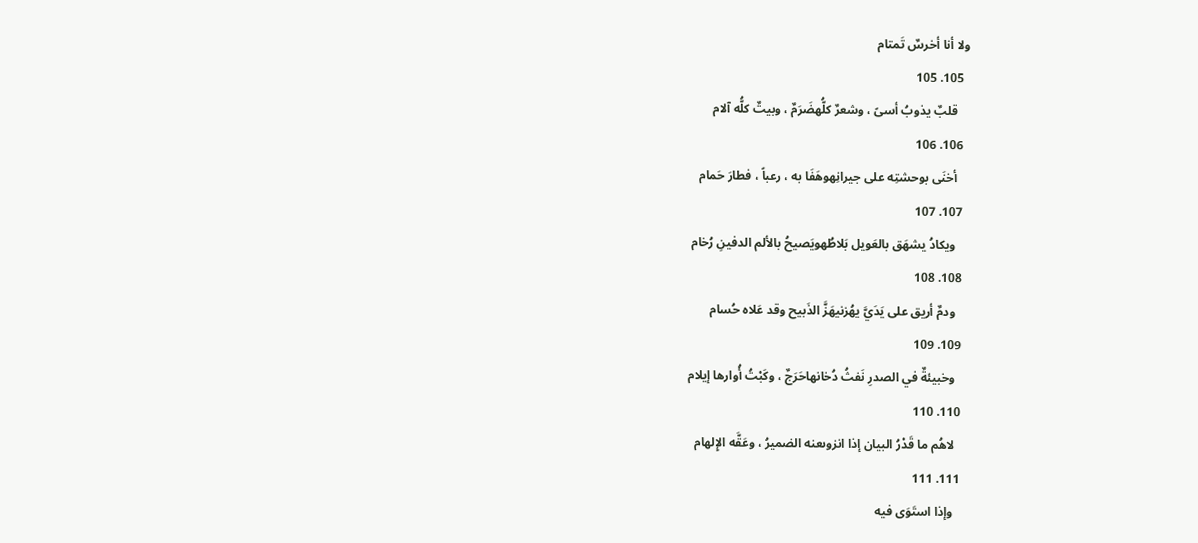ولا أنا أخرسٌ تَمتام
  105. 105
    قلبٌ يذوبُ أسىً ، وشعرٌ كلُّهضَرَمٌ ، وبيتٌ كلُّه آلام
  106. 106
    أخنَى بوحشتِه على جيرانِهوهَفَا به ، رعباً ، فطارَ حَمام
  107. 107
    ويكادُ يشهَق بالعَويل بَلاطُهويَصيحُ بالألم الدفينِ رُخام
  108. 108
    ودمٌ أريق على يَدَيَّ يهُزنيهَزَّ الذَبيح وقد عَلاه حُسام
  109. 109
    وخبيئةٌ في الصدرِ نَفثُ دُخانهاحَرَجٌ ، وكَبْتُ أُوارها إيلام
  110. 110
    لاهُم ما قَدْرُ البيان إذا انزوىعنه الضميرُ ، وعَقَّه الإِلهام
  111. 111
    وإذا استَوَى فيه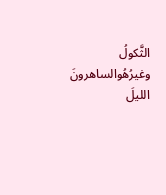الثَّكولُ وغيرُهُوالساهرونَ الليلَ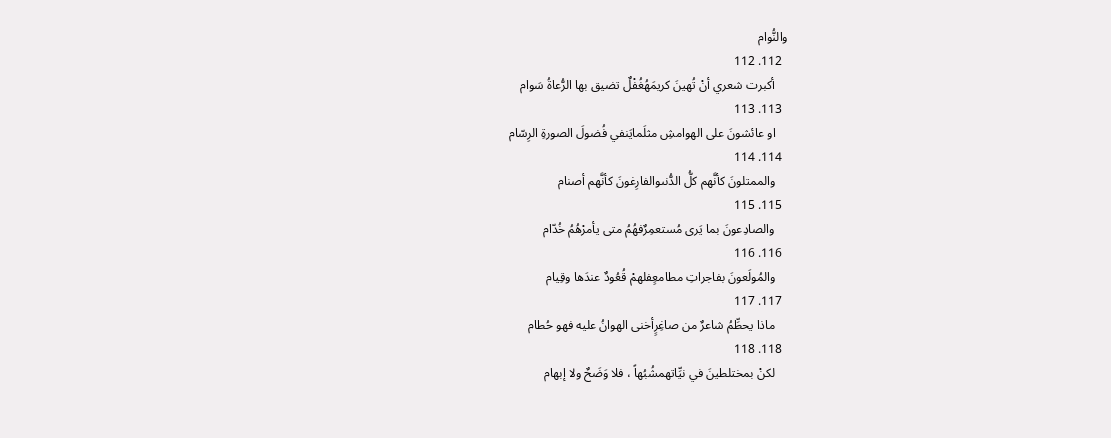والنُّوام
  112. 112
    أكبرت شعري أنْ تُهينَ كريمَهُغُفْلٌ تضيق بها الرُّعاةُ سَوام
  113. 113
    او عائشونَ على الهوامشِ مثلَمايَنفي فُضولَ الصورةِ الرِسّام
  114. 114
    والممتلونَ كأنَّهم كلُّ الدُّنىوالفارِغونَ كأنَّهم أصنام
  115. 115
    والصادِعونَ بما يَرى مُستعمِرٌفهُمُ متى يأمرْهُمُ خُدّام
  116. 116
    والمُولَعونَ بفاجراتِ مطامعٍفلهمْ قُعُودٌ عندَها وقِيام
  117. 117
    ماذا يحطِّمُ شاعرٌ من صاغِرٍأخنى الهوانُ عليه فهو حُطام
  118. 118
    لكنْ بمختلطينَ في نيِّاتهمشُبُهاً ، فلا وَضَحٌ ولا إبهام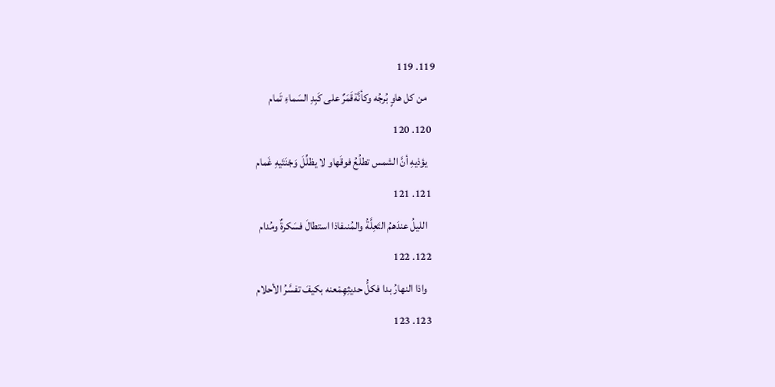119. 119
    من كل هاوٍ بُرجُه وكأنَّةقَمَرٌ على كَبِدِ السَماءِ تَمام
  120. 120
    يؤذيهِ أنَّ الشمس تطلُعُ فوقَهاو لا يظلِّلَ وَجْنَتَيهِ غَمام
  121. 121
    الليلُ عندَهمُ التَعِلَّةُ والمُنىفاذا استطالَ فسَكرةٌ ومُدام
  122. 122
    واذا النهارُ بدا فكلُّ حديثِهِمْعنه بكيفَ تفسَّرُ الأحلام
  123. 123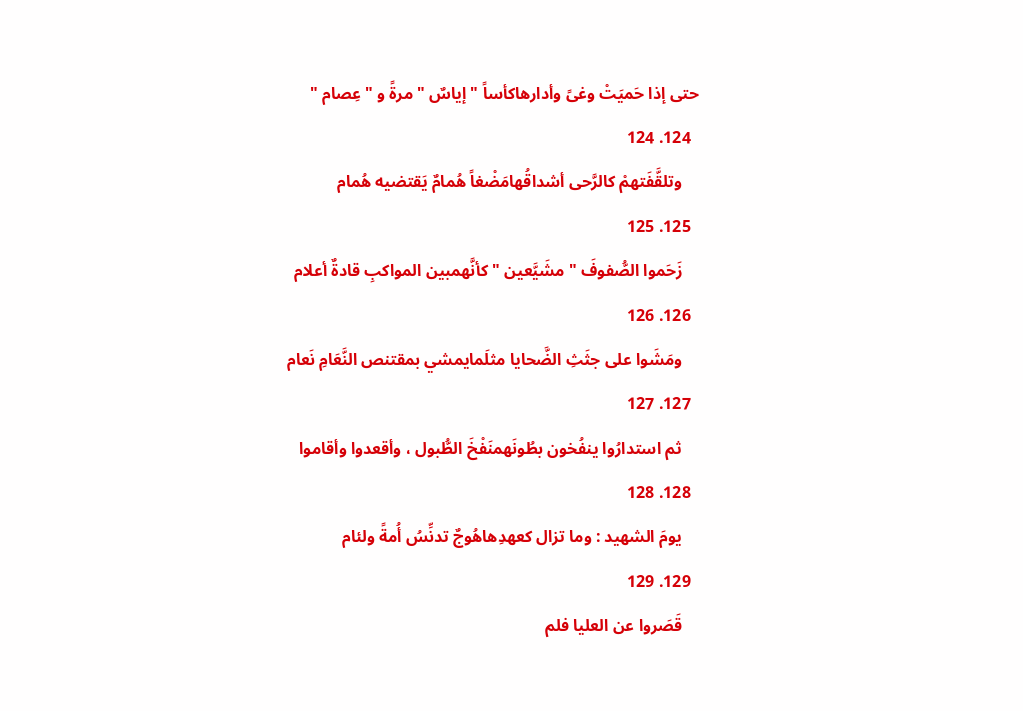حتى إذا حَميَتْ وغىً وأدارهاكأساً " إياسٌ " مرةً و " عِصام "
  124. 124
    وتلقَّفَتهمْ كالرَّحى أشداقُهامَضْغاً هُمامٌ يَقتضيه هُمام
  125. 125
    زَحَموا الصُّفوفَ " مشَيَّعين " كأنَّهمبين المواكبِ قادةٌ أعلام
  126. 126
    ومَشَوا على جثَثِ الضَّحايا مثلَمايمشي بمقتنص النَّعَامِ نَعام
  127. 127
    ثم استدارُوا ينفُخون بطُونَهمنَفْخَ الطُّبول ، وأقعدوا وأقاموا
  128. 128
    يومَ الشهيد : وما تزال كعهدِهاهُوجٌ تدنِّسُ أُمةً ولئام
  129. 129
    قَصَروا عن العليا فلم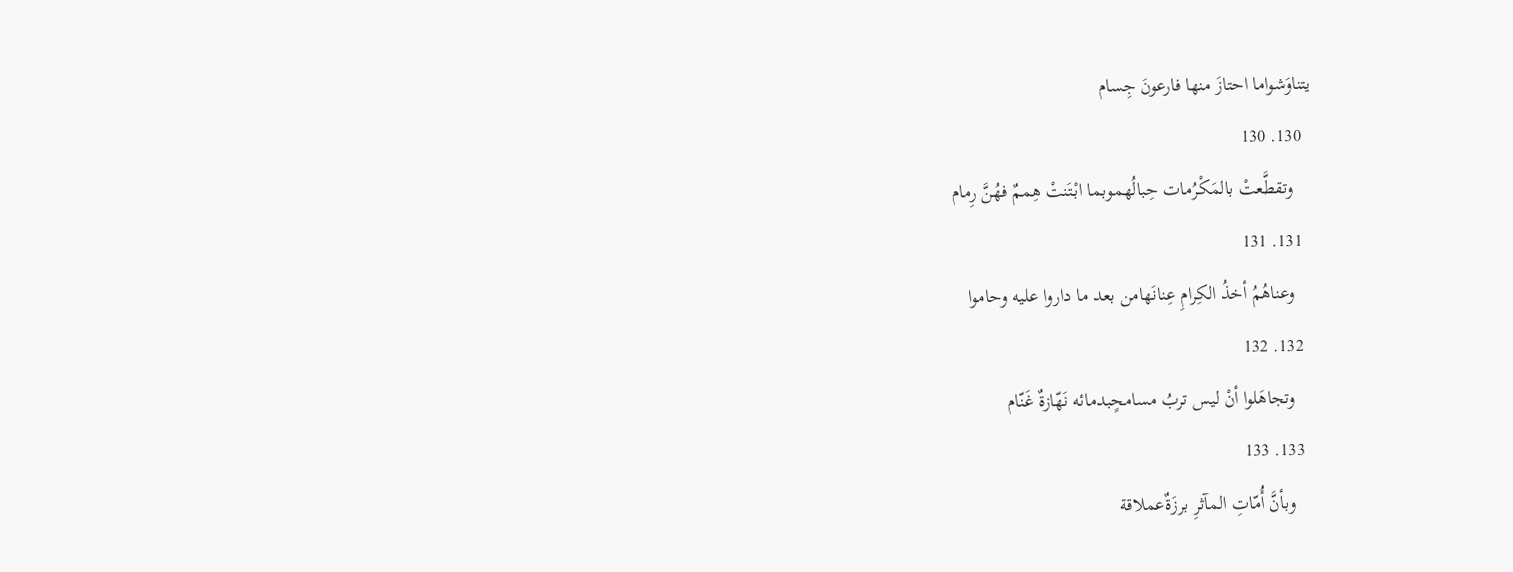يتناوَشواما احتازَ منها فارعونَ جِسام
  130. 130
    وتقطَّعتْ بالمَكْرُمات حِبالُهموبما ابْتَنتْ هِممٌ فهُنَّ رِمام
  131. 131
    وعناهُمُ أخذُ الكِرامِ عِنانَهامن بعد ما داروا عليه وحاموا
  132. 132
    وتجاهَلوا أنْ ليس تربُ مسامحٍبدمائه نَهّازةٌ غَنّام
  133. 133
    وبأنَّ أُمّاتِ المآثرِ برزَةٌعملاقة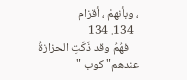، وبأنهمْ ، أقزام
  134. 134
    فهُمُ وقد ذَكَتِ الحزازةُ عندهم" كوب "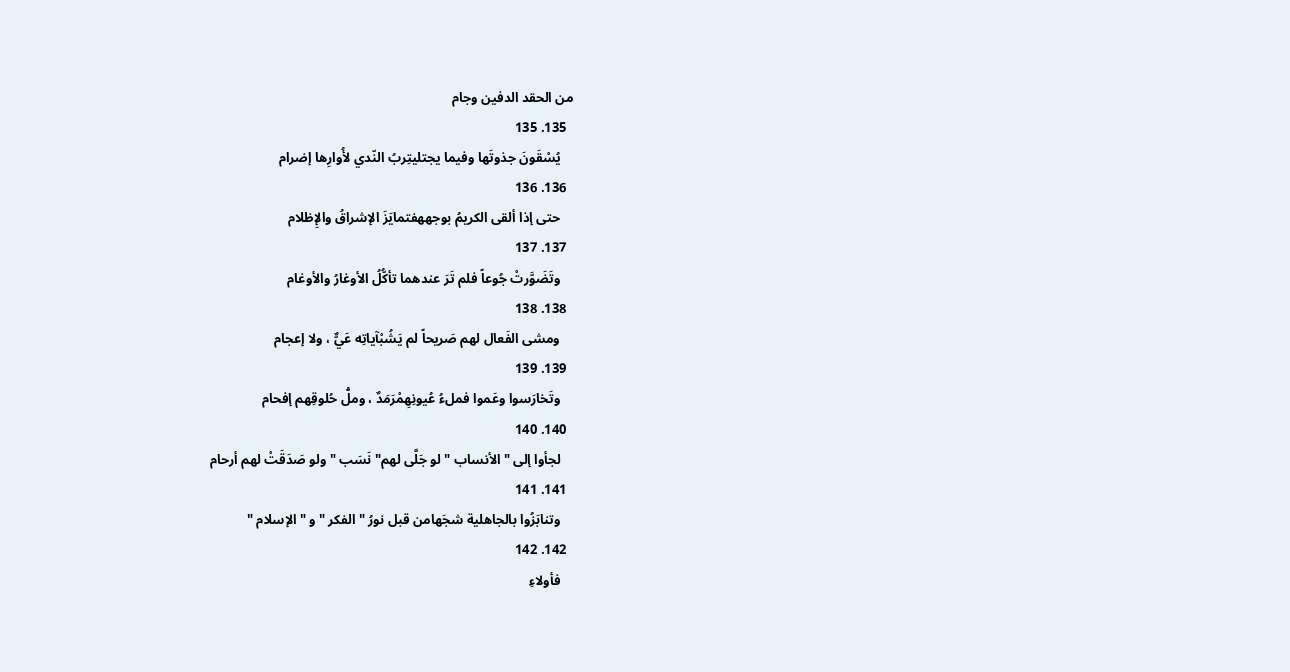من الحقد الدفين وجام
  135. 135
    يُسْقَونَ جذوتَها وفيما يجتليتِربُ النّدي لأُوارِها إضرام
  136. 136
    حتى إذا ألقى الكريمُ بوجههفتمايَزَ الإشراقُ والإِظلام
  137. 137
    وتَضَوَّرتْ جُوعاً فلم تَرَ عندهما تأكُّلُ الأوغارُ والأوغام
  138. 138
    ومشى الفَعال لهم صَريحاً لم يَشُبْآياتِه عَيٌّ ، ولا إعجام
  139. 139
    وتَخارَسوا وعَموا فملءُ عُيونِهِمْرَمَدٌ ، وملُّ حُلوقِهم إفحام
  140. 140
    لجأوا إلى " الأنساب " لو جَلَّى لهم" نَسَب " ولو صَدَقَتْ لهم أرحام
  141. 141
    وتنابَزُوا بالجاهلية شجَهامن قبل نورُ " الفكر " و " الإسلام "
  142. 142
    فأولاءِ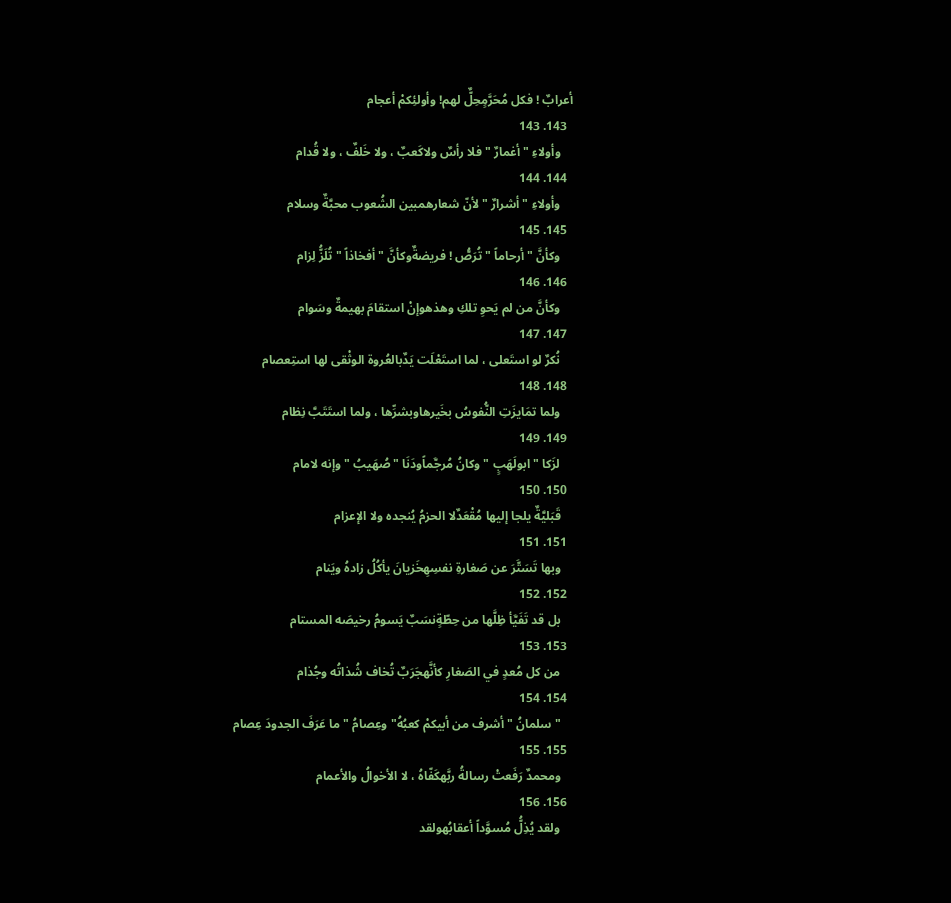أعرابٌ ! فكل مُحَرَّمٍحِلٌّ لهم! وأولئِكمْ أعجام
  143. 143
    وأولاءِ " أغمارٌ " فلا رأسٌ ولاكَعبٌ ، ولا خَلفٌ ، ولا قُدام
  144. 144
    وأولاءِ " أشرارٌ " لأنّ شعارهمبين الشُعوب محبَّةٌ وسلام
  145. 145
    وكأنَّ " أرحاماً " تُرَصُّ ! فريضةٌوكأنَّ " أفخاذاً " تُلَزُّ لِزام
  146. 146
    وكأنَّ من لم يَحوِ تلكِ وهذهوإنْ استقامَ بهيمةٌ وسَوام
  147. 147
    نُكرٌ لو استَعلى ، لما استَعْلَت يَدٌبالعُروة الوثْقى لها استِعصام
  148. 148
    ولما تمَايزَتِ النُّفوسُ بخَيرهاوبشرِّها ، ولما استَتَبَّ نِظام
  149. 149
    لزَكا " ابولَهَبٍ " وكانُ مُرجَّماًودَنَا " صُهَيبُ " وإنه لامام
  150. 150
    قَبَليَّةٌ يلجا إليها مُقْعَدٌلا الحزمُ يُنجده ولا الإعزام
  151. 151
    وبها تَسَتَّرَ عن صَغارةِ نفسِهِخَزيانَ يأكُلُ زادهُ ويَنام
  152. 152
    بل قد تَفَيَّأ ظِلَّها من حِطّةٍنسَبٌ يَسومُ رخيصَه المستام
  153. 153
    من كل مُعدٍ في الصَغارِ كأنَّهجَرَبٌ تُخاف شُذاتُه وجُذام
  154. 154
    " سلمانُ " أشرف من أبيكمْ كعبُهُ" وعِصامُ " ما عَرَفَ الجدودَ عِصام
  155. 155
    ومحمدٌ رَفَعتْ رسالةُ ربَّهكَفّاهُ ، لا الأخوالُ والأعمام
  156. 156
    ولقد يُذِلُّ مُسوَّداً أعقابُهولقد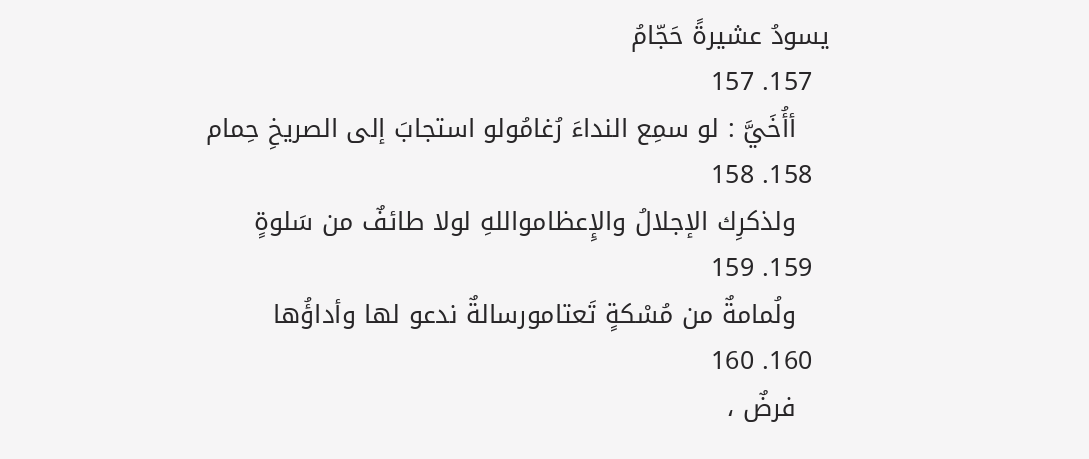يسودُ عشيرةً حَجّامُ
  157. 157
    أأُخَيَّ : لو سمِع النداءَ رُغامُولو استجابَ إلى الصريخِ حِمام
  158. 158
    ولذكرِك الإجلالُ والإِعظامواللهِ لولا طائفٌ من سَلوةٍ
  159. 159
    ولُمامةٌ من مُسْكةٍ تَعتامورسالةٌ ندعو لها وأداؤُها
  160. 160
    فرضٌ ،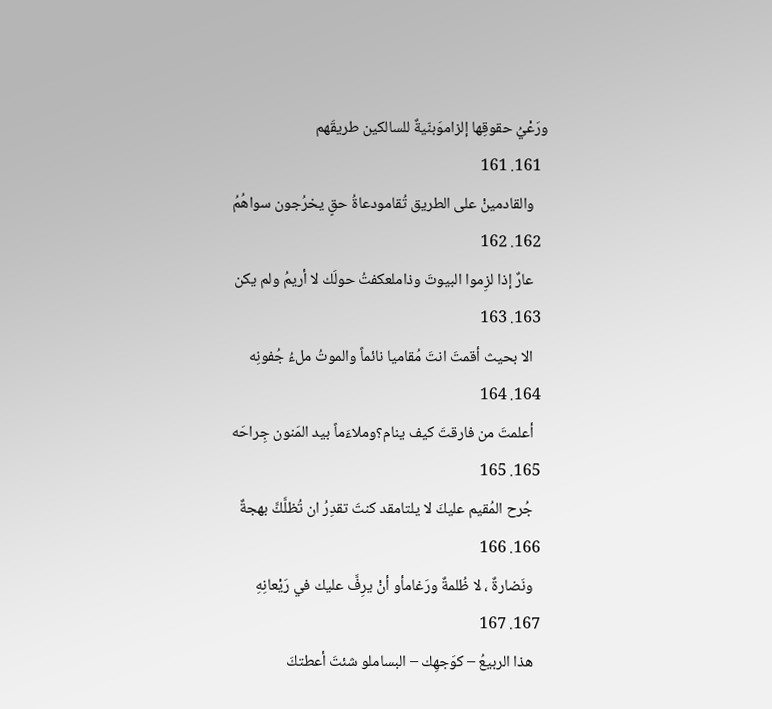ورَعْيُ حقوقِها إلزاموَبنّيةٌ للسالكين طريقَهم
  161. 161
    والقادمينْ على الطريق تُقامودعاةُ حقٍ يخرُجون سواهُمُ
  162. 162
    عارٌ إذا لزِموا البيوتَ وذاملعكفتُ حولَك لا أريمُ ولم يكن
  163. 163
    الا بحيث أقمتَ انتَ مُقاميا نائماً والموتُ ملءُ جُفونِه
  164. 164
    أعلمتَ من فارقتَ كيف ينام؟وملاءَماً بيد المَنون جِراحَه
  165. 165
    جُرح المُقيم عليكَ لا يلتامقد كنتَ تقدِرُ ان تُظلَّكَّ بهجةٌ
  166. 166
    ونَضارةٌ ، لا ظُلمةٌ ورَغامأو أنْ يرِفَّ عليك في رَيْعانِهِ
  167. 167
    هذا الربيعُ – كوَجهِك – البساملو شئتَ أعطتكَ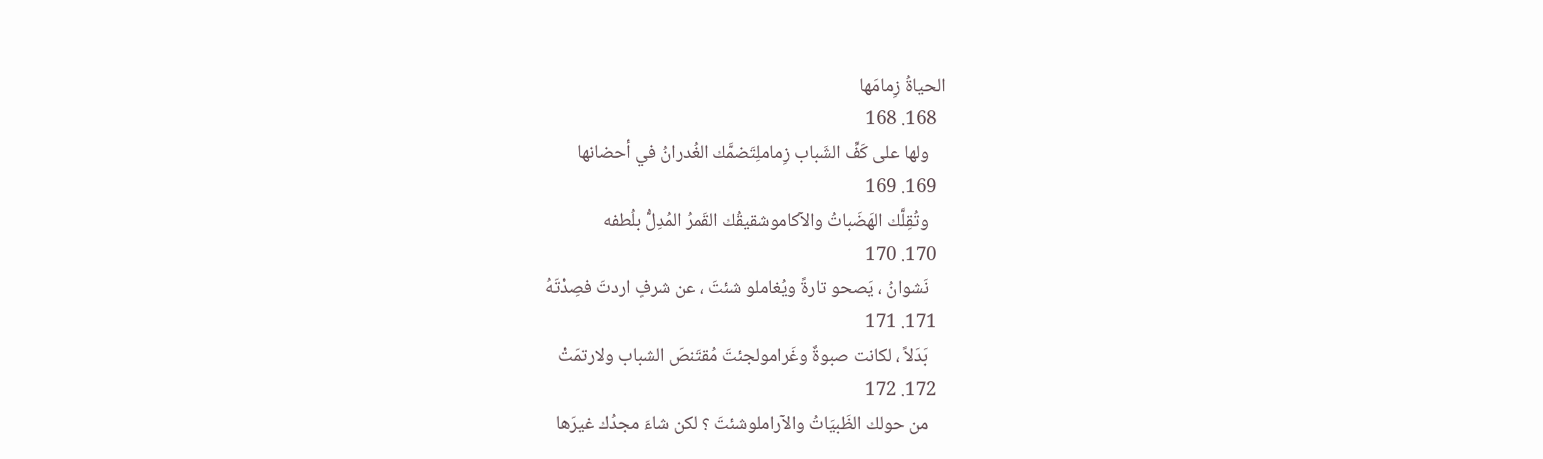الحياةُ زِمامَها
  168. 168
    ولها على كَفِّ الشَباب زِماملِتَضمَّك الغُدرانُ في أحضانها
  169. 169
    وتُقِلَّك الهَضَباتُ والآكاموشقيقُك القَمرُ المُدِلُّ بلُطفه
  170. 170
    نَشوانُ ، يَصحو تارةً ويُغاملو شئتَ ، عن شرفٍ اردتَ فصِدْتَهُ
  171. 171
    بَدَلاً ، لكانت صبوةٌ وغَرامولجئتَ مُقتَنصَ الشباب ولارتمَتْ
  172. 172
    من حولك الظَبيَاتُ والآراملوشئتَ ؟ لكن شاءَ مجدُك غيرَها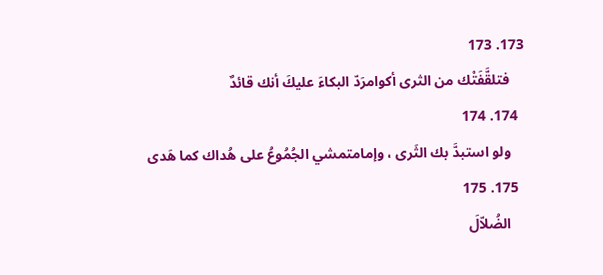173. 173
    فتلقَّفَتْك من الثرى أكوامرَدّ البكاءَ عليكَ أنك قائدٌ
  174. 174
    ولو استبدَّ بك الثَرى ، وإمامتمشي الجُمُوعُ على هُداك كما هَدى
  175. 175
    الضُلاّلَ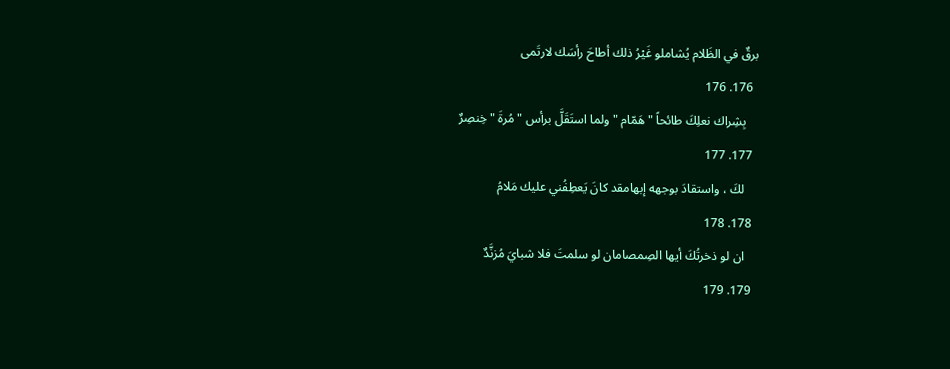برقٌ في الظَلام يُشاملو غَيْرُ ذلك أطاحَ رأسَك لارتَمى
  176. 176
    بِشِراك نعلِكَ طائحاً " هَمّام "ولما استَقَلَّ برأس " مُرةَ " خِنصِرٌ
  177. 177
    لكَ ، واستقادَ بوجهه إبهامقد كانَ يَعطِفُني عليك مَلامُ
  178. 178
    ان لو ذخرتُكَ أيها الصِمصامان لو سلمتَ فلا شبايَ مُزنَّدٌ
  179. 179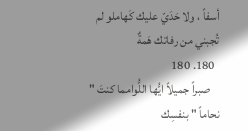أسفاً ، ولا حَدَيّ عليك كَهاملو لم تُجبني من رفاتك هَمةٌ
  180. 180
    صبراً جميلاً ايُّها اللُّوامما كنتَ " نحاماً " بنفسِك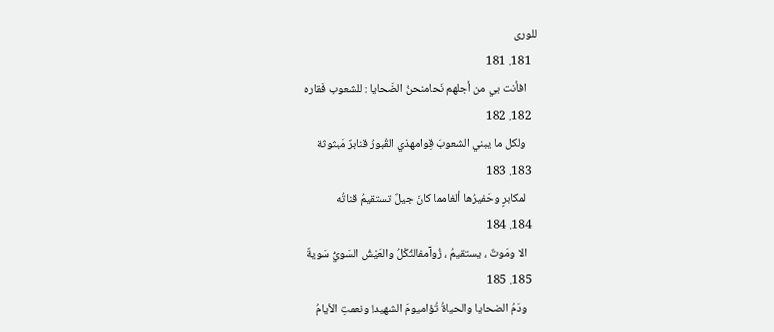للورى
  181. 181
    افأنت بي من أجلهم نَحامنحنُ الضَحايا : للشعوب فَقاره
  182. 182
    ولكل ما يبني الشعوبَ قِوامهذي القُبورُ قنابرٌ مَبثوثة
  183. 183
    لمكابرٍ وحَفيرُها ألغامما كانَ جيلٌ تستقيمُ قناتُه
  184. 184
    الا ومَوتٌ ، يستقيمُ ، زُوآمفالثُكْلُ والعَيْشُ السَويُّ سَويةٌ
  185. 185
    ودَمُ الضحايا والحياةُ تُؤاميومَ الشهيد! ونعمتِ الأيامُ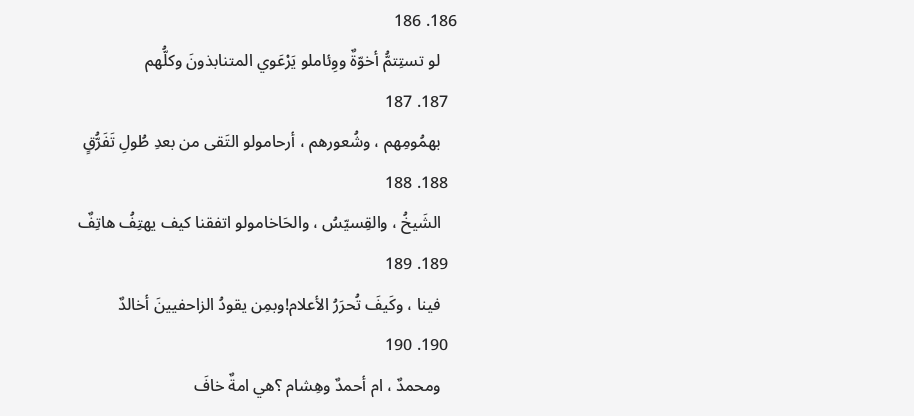186. 186
    لو تستِتمُّ أخوّةٌ ووِئاملو يَرْعَوي المتنابذونَ وكلُّهم
  187. 187
    بهمُومِهم ، وشُعورهم ، أرحامولو التَقى من بعدِ طُولِ تَفَرُّقٍ
  188. 188
    الشَيخُ ، والقِسيّسُ ، والحَاخامولو اتفقنا كيف يهتِفُ هاتِفٌ
  189. 189
    فينا ، وكَيفَ تُحرَرُ الأعلام!وبمِن يقودُ الزاحفيينَ أخالدٌ
  190. 190
    ومحمدٌ ، ام أحمدٌ وهِشام ؟هي امةٌ خافَ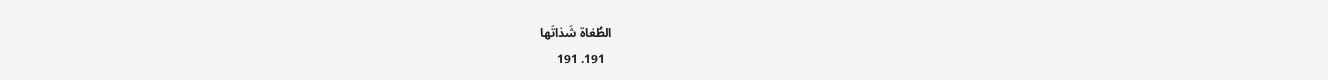الطُغاة شَذاتَها
  191. 191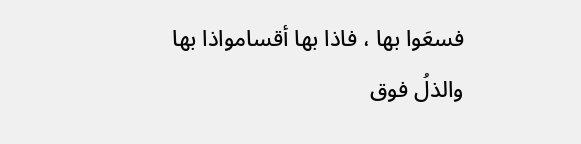فسعَوا بها ، فاذا بها أقسامواذا بها والذلُ فوق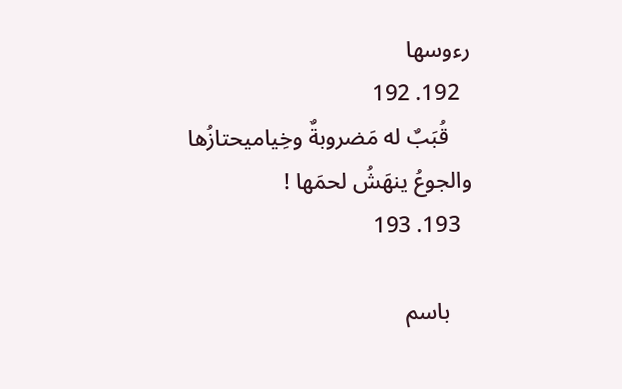رءوسها
  192. 192
    قُبَبٌ له مَضروبةٌ وخِياميحتازُها والجوعُ ينهَشُ لحمَها !
  193. 193

    باسم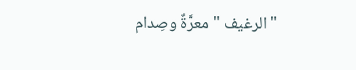" الرغيف " معرَّةٌ وصِدام